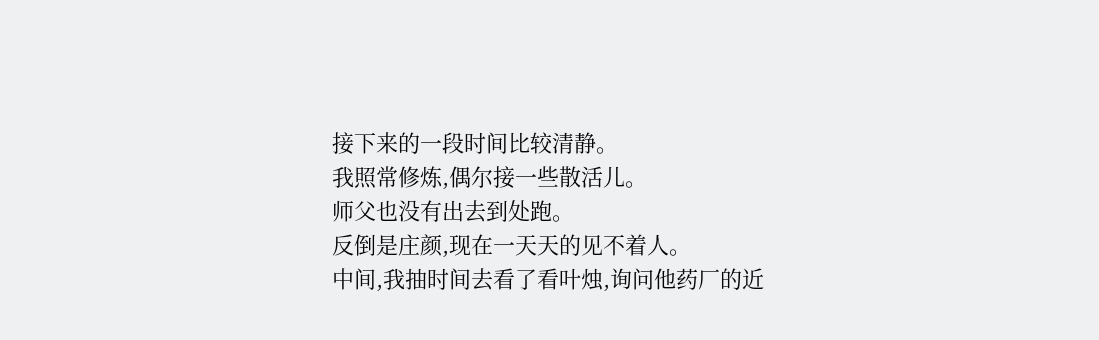接下来的一段时间比较清静。
我照常修炼,偶尔接一些散活儿。
师父也没有出去到处跑。
反倒是庄颜,现在一天天的见不着人。
中间,我抽时间去看了看叶烛,询问他药厂的近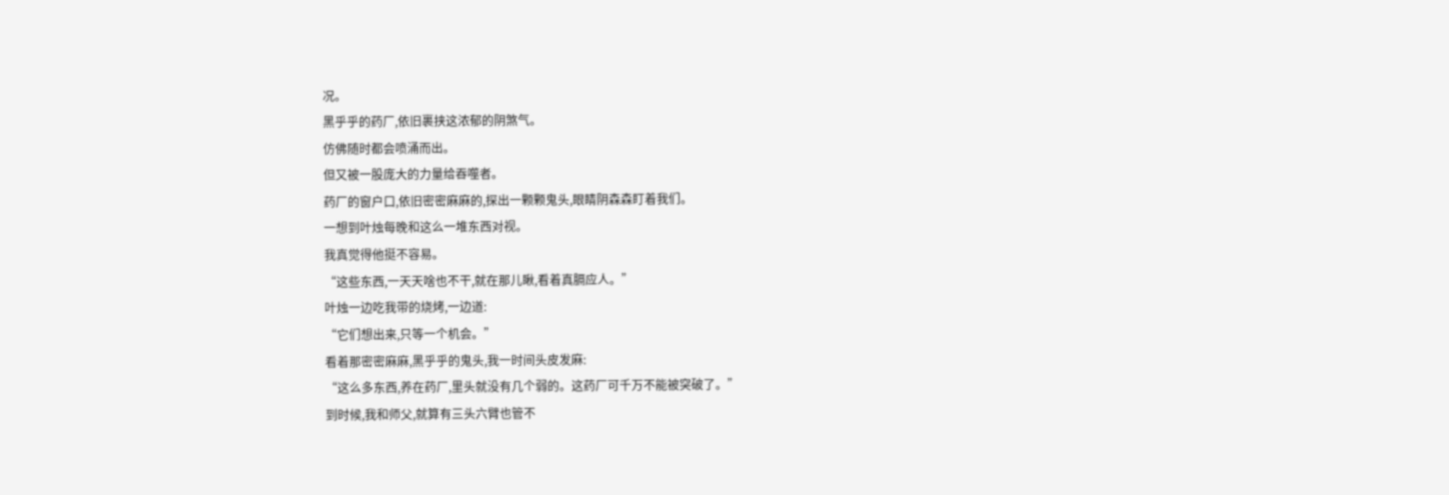况。
黑乎乎的药厂,依旧裹挟这浓郁的阴煞气。
仿佛随时都会喷涌而出。
但又被一股庞大的力量给吞噬者。
药厂的窗户口,依旧密密麻麻的,探出一颗颗鬼头,眼睛阴森森盯着我们。
一想到叶烛每晚和这么一堆东西对视。
我真觉得他挺不容易。
“这些东西,一天天啥也不干,就在那儿瞅,看着真膈应人。”
叶烛一边吃我带的烧烤,一边道:
“它们想出来,只等一个机会。”
看着那密密麻麻,黑乎乎的鬼头,我一时间头皮发麻:
“这么多东西,养在药厂,里头就没有几个弱的。这药厂可千万不能被突破了。”
到时候,我和师父,就算有三头六臂也管不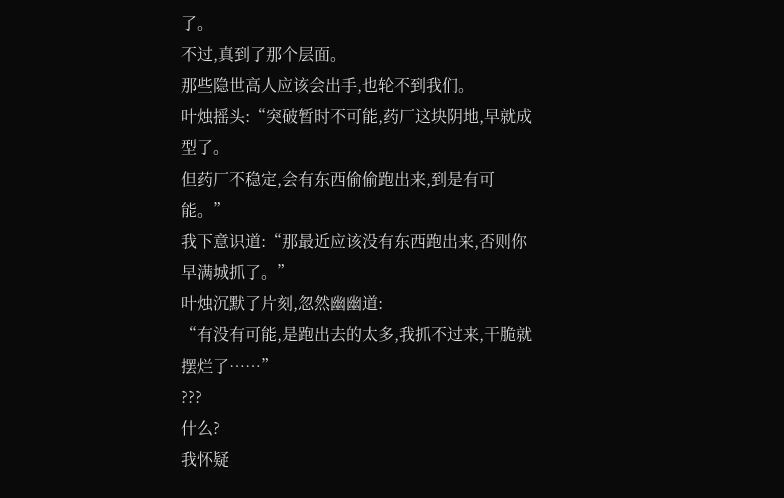了。
不过,真到了那个层面。
那些隐世高人应该会出手,也轮不到我们。
叶烛摇头:“突破暂时不可能,药厂这块阴地,早就成型了。
但药厂不稳定,会有东西偷偷跑出来,到是有可能。”
我下意识道:“那最近应该没有东西跑出来,否则你早满城抓了。”
叶烛沉默了片刻,忽然幽幽道:
“有没有可能,是跑出去的太多,我抓不过来,干脆就摆烂了……”
???
什么?
我怀疑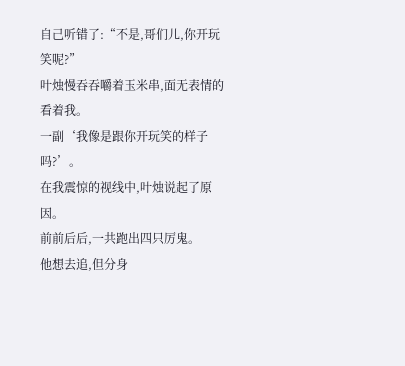自己听错了:“不是,哥们儿,你开玩笑呢?”
叶烛慢吞吞嚼着玉米串,面无表情的看着我。
一副‘我像是跟你开玩笑的样子吗?’。
在我震惊的视线中,叶烛说起了原因。
前前后后,一共跑出四只厉鬼。
他想去追,但分身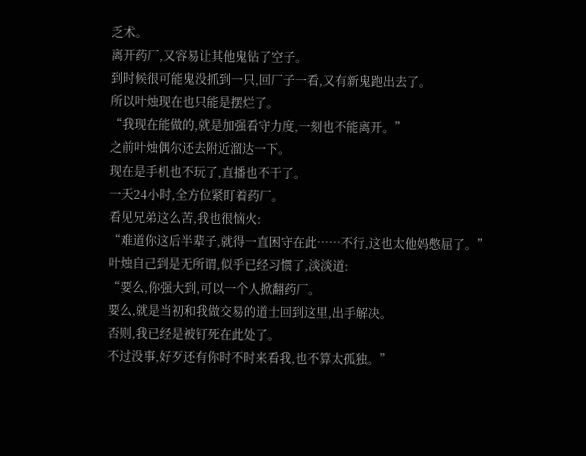乏术。
离开药厂,又容易让其他鬼钻了空子。
到时候很可能鬼没抓到一只,回厂子一看,又有新鬼跑出去了。
所以叶烛现在也只能是摆烂了。
“我现在能做的,就是加强看守力度,一刻也不能离开。”
之前叶烛偶尔还去附近溜达一下。
现在是手机也不玩了,直播也不干了。
一天24小时,全方位紧盯着药厂。
看见兄弟这么苦,我也很恼火:
“难道你这后半辈子,就得一直困守在此……不行,这也太他妈憋屈了。”
叶烛自己到是无所谓,似乎已经习惯了,淡淡道:
“要么,你强大到,可以一个人掀翻药厂。
要么,就是当初和我做交易的道士回到这里,出手解决。
否则,我已经是被钉死在此处了。
不过没事,好歹还有你时不时来看我,也不算太孤独。”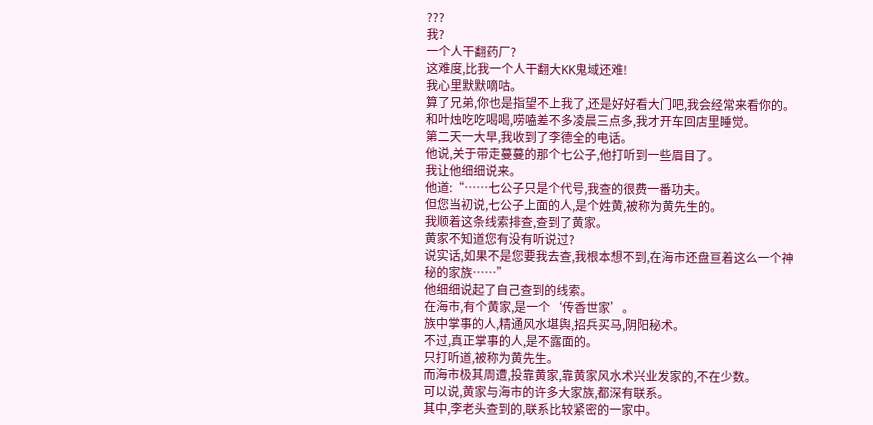???
我?
一个人干翻药厂?
这难度,比我一个人干翻大KK鬼域还难!
我心里默默嘀咕。
算了兄弟,你也是指望不上我了,还是好好看大门吧,我会经常来看你的。
和叶烛吃吃喝喝,唠嗑差不多凌晨三点多,我才开车回店里睡觉。
第二天一大早,我收到了李德全的电话。
他说,关于带走蔓蔓的那个七公子,他打听到一些眉目了。
我让他细细说来。
他道:“……七公子只是个代号,我查的很费一番功夫。
但您当初说,七公子上面的人,是个姓黄,被称为黄先生的。
我顺着这条线索排查,查到了黄家。
黄家不知道您有没有听说过?
说实话,如果不是您要我去查,我根本想不到,在海市还盘亘着这么一个神秘的家族……”
他细细说起了自己查到的线索。
在海市,有个黄家,是一个‘传香世家’。
族中掌事的人,精通风水堪舆,招兵买马,阴阳秘术。
不过,真正掌事的人,是不露面的。
只打听道,被称为黄先生。
而海市极其周遭,投靠黄家,靠黄家风水术兴业发家的,不在少数。
可以说,黄家与海市的许多大家族,都深有联系。
其中,李老头查到的,联系比较紧密的一家中。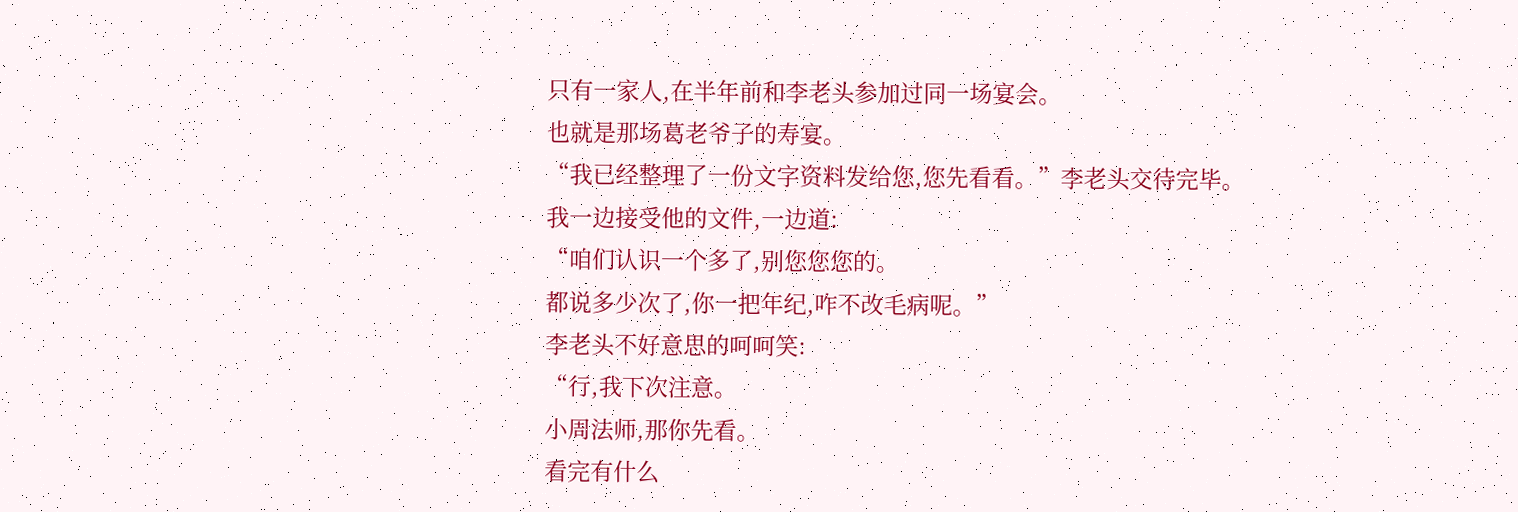只有一家人,在半年前和李老头参加过同一场宴会。
也就是那场葛老爷子的寿宴。
“我已经整理了一份文字资料发给您,您先看看。”李老头交待完毕。
我一边接受他的文件,一边道:
“咱们认识一个多了,别您您您的。
都说多少次了,你一把年纪,咋不改毛病呢。”
李老头不好意思的呵呵笑:
“行,我下次注意。
小周法师,那你先看。
看完有什么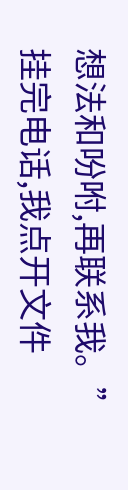想法和吩咐,再联系我。”
挂完电话,我点开文件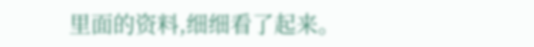里面的资料,细细看了起来。